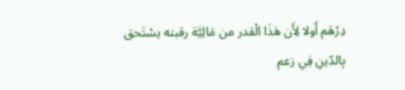دِرْهَم أَولا لِأَن هَذَا الْقدر من مَالِيَّة رقبته يسْتَحق بِالدّينِ فِي زعم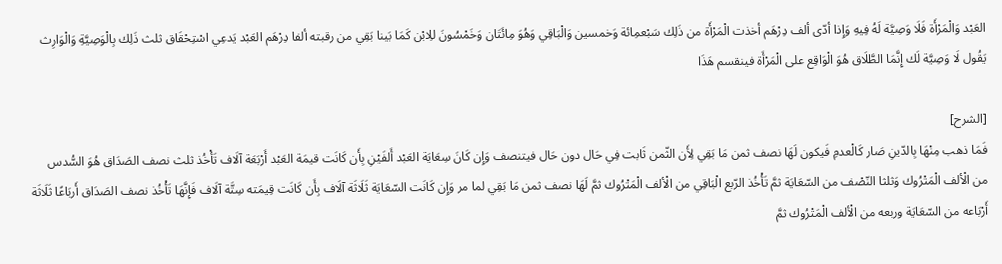العَبْد وَالْمَرْأَة فَلَا وَصِيَّة لَهُ فِيهِ وَإِذا أدّى ألف دِرْهَم أخذت الْمَرْأَة من ذَلِك سَبْعمِائة وَخمسين وَالْبَاقِي وَهُوَ مِائَتَان وَخَمْسُونَ للِابْن كَمَا بَينا بَقِي من رقبته ألفا دِرْهَم العَبْد يَدعِي اسْتِحْقَاق ثلث ذَلِك بِالْوَصِيَّةِ وَالْوَارِث يَقُول لَا وَصِيَّة لَك إِنَّمَا الطَّلَاق هُوَ الْوَاقِع على الْمَرْأَة فينقسم هَذَا

[الشرح]
فَمَا ذهب مِنْهَا بِالدّينِ صَار كَالْعدمِ فَيكون لَهَا نصف ثمن مَا بَقِي لِأَن الثّمن ثَابت فِي حَال دون حَال فيتنصف وَإِن كَانَ سِعَايَة العَبْد أَلفَيْنِ بِأَن كَانَت قيمَة العَبْد أَرْبَعَة آلَاف تَأْخُذ ثلث نصف الصَدَاق هُوَ السُّدس من الْألف الْمَتْرُوك وَثلثا النّصْف من السّعَايَة ثمَّ تَأْخُذ الرّبع الْبَاقِي من الْألف الْمَتْرُوك ثمَّ لَهَا نصف ثمن مَا بَقِي لما مر وَإِن كَانَت السّعَايَة ثَلَاثَة آلَاف بِأَن كَانَت قِيمَته سِتَّة آلَاف فَإِنَّهَا تَأْخُذ نصف الصَدَاق أَربَاعًا ثَلَاثَة أَرْبَاعه من السّعَايَة وربعه من الْألف الْمَتْرُوك ثمَّ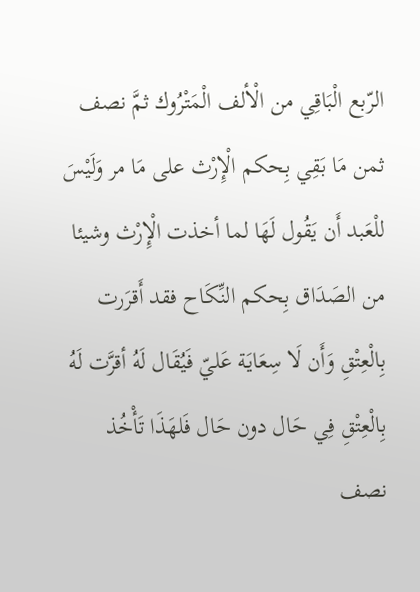الرّبع الْبَاقِي من الْألف الْمَتْرُوك ثمَّ نصف ثمن مَا بَقِي بِحكم الْإِرْث على مَا مر وَلَيْسَ للْعَبد أَن يَقُول لَهَا لما أخذت الْإِرْث وشيئا من الصَدَاق بِحكم النِّكَاح فقد أَقرَرت بِالْعِتْقِ وَأَن لَا سِعَايَة عَليّ فَيُقَال لَهُ أقرَّت لَهُ بِالْعِتْقِ فِي حَال دون حَال فَلهَذَا تَأْخُذ نصف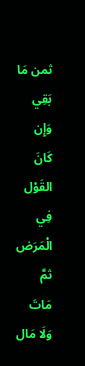ثمن مَا بَقِي وَإِن كَانَ القَوْل فِي الْمَرَض ثمَّ مَاتَ وَلَا مَال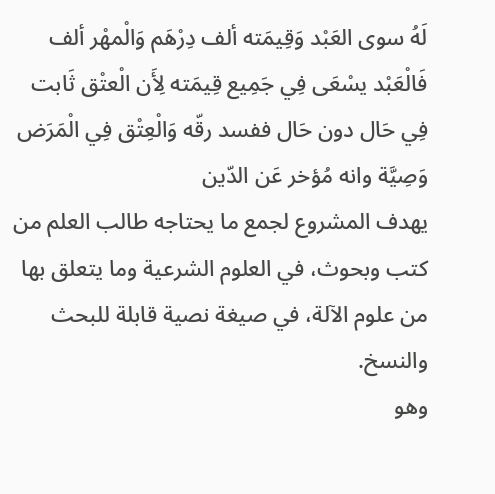لَهُ سوى العَبْد وَقِيمَته ألف دِرْهَم وَالْمهْر ألف فَالْعَبْد يسْعَى فِي جَمِيع قِيمَته لِأَن الْعتْق ثَابت فِي حَال دون حَال ففسد رقّه وَالْعِتْق فِي الْمَرَض وَصِيَّة وانه مُؤخر عَن الدّين
يهدف المشروع لجمع ما يحتاجه طالب العلم من كتب وبحوث، في العلوم الشرعية وما يتعلق بها من علوم الآلة، في صيغة نصية قابلة للبحث والنسخ.
وهو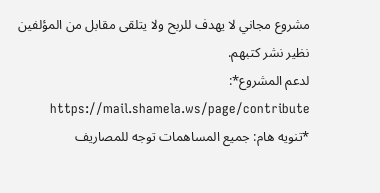مشروع مجاني لا يهدف للربح ولا يتلقى مقابل من المؤلفين نظير نشر كتبهم.
لدعم المشروع*: https://mail.shamela.ws/page/contribute
*تنويه هام: جميع المساهمات توجه للمصاريف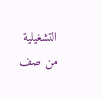التشغيلية من صف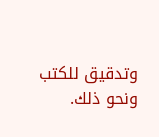وتدقيق للكتب ونحو ذلك.